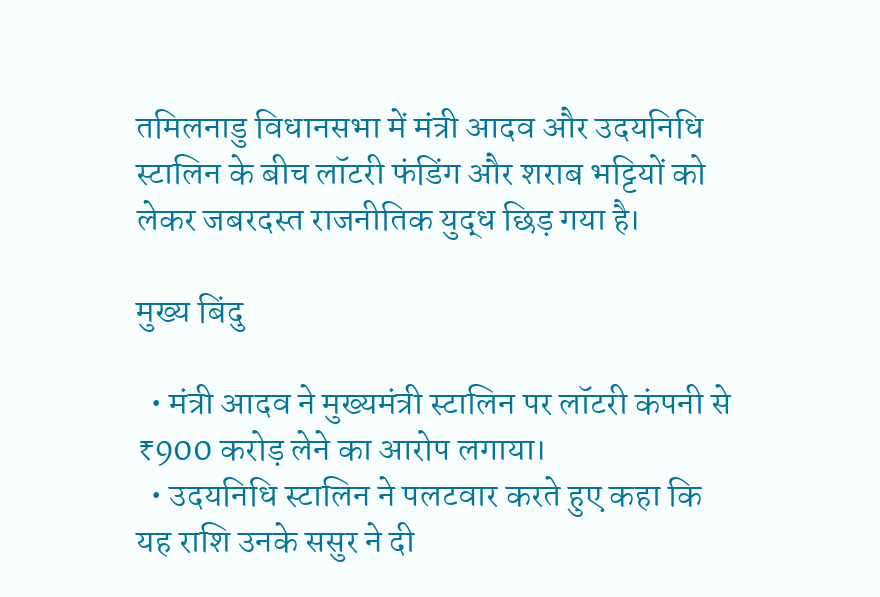तमिलनाडु विधानसभा में मंत्री आदव और उदयनिधि स्टालिन के बीच लॉटरी फंडिंग और शराब भट्टियों को लेकर जबरदस्त राजनीतिक युद्ध छिड़ गया है।

मुख्य बिंदु

  • मंत्री आदव ने मुख्यमंत्री स्टालिन पर लॉटरी कंपनी से ₹900 करोड़ लेने का आरोप लगाया।
  • उदयनिधि स्टालिन ने पलटवार करते हुए कहा कि यह राशि उनके ससुर ने दी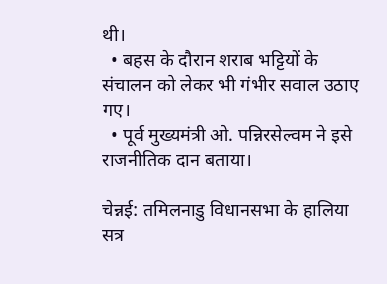थी।
  • बहस के दौरान शराब भट्टियों के संचालन को लेकर भी गंभीर सवाल उठाए गए।
  • पूर्व मुख्यमंत्री ओ. पन्निरसेल्वम ने इसे राजनीतिक दान बताया।

चेन्नई: तमिलनाडु विधानसभा के हालिया सत्र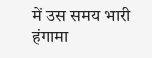में उस समय भारी हंगामा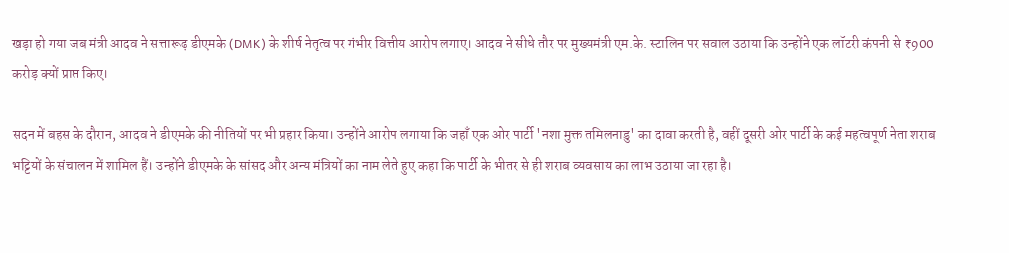खड़ा हो गया जब मंत्री आदव ने सत्तारूढ़ डीएमके (DMK) के शीर्ष नेतृत्व पर गंभीर वित्तीय आरोप लगाए। आदव ने सीधे तौर पर मुख्यमंत्री एम.के. स्टालिन पर सवाल उठाया कि उन्होंने एक लॉटरी कंपनी से ₹900 करोड़ क्यों प्राप्त किए।

सदन में बहस के दौरान, आदव ने डीएमके की नीतियों पर भी प्रहार किया। उन्होंने आरोप लगाया कि जहाँ एक ओर पार्टी 'नशा मुक्त तमिलनाडु' का दावा करती है, वहीं दूसरी ओर पार्टी के कई महत्वपूर्ण नेता शराब भट्टियों के संचालन में शामिल हैं। उन्होंने डीएमके के सांसद और अन्य मंत्रियों का नाम लेते हुए कहा कि पार्टी के भीतर से ही शराब व्यवसाय का लाभ उठाया जा रहा है।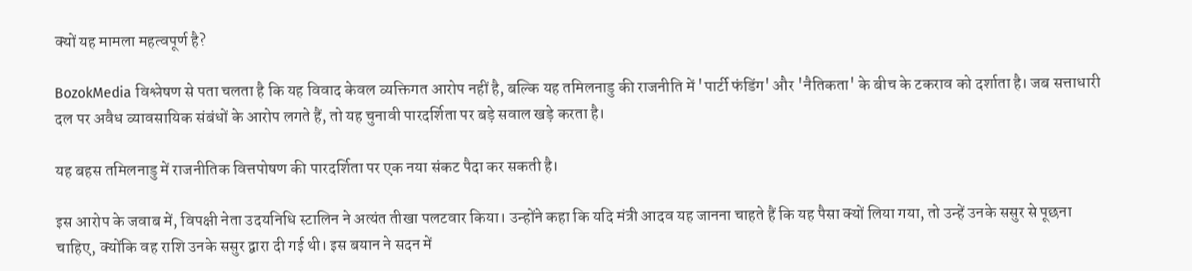क्यों यह मामला महत्वपूर्ण है?

BozokMedia विश्लेषण से पता चलता है कि यह विवाद केवल व्यक्तिगत आरोप नहीं है, बल्कि यह तमिलनाडु की राजनीति में 'पार्टी फंडिंग' और 'नैतिकता' के बीच के टकराव को दर्शाता है। जब सत्ताधारी दल पर अवैध व्यावसायिक संबंधों के आरोप लगते हैं, तो यह चुनावी पारदर्शिता पर बड़े सवाल खड़े करता है।

यह बहस तमिलनाडु में राजनीतिक वित्तपोषण की पारदर्शिता पर एक नया संकट पैदा कर सकती है।

इस आरोप के जवाब में, विपक्षी नेता उदयनिधि स्टालिन ने अत्यंत तीखा पलटवार किया। उन्होंने कहा कि यदि मंत्री आदव यह जानना चाहते हैं कि यह पैसा क्यों लिया गया, तो उन्हें उनके ससुर से पूछना चाहिए, क्योंकि वह राशि उनके ससुर द्वारा दी गई थी। इस बयान ने सदन में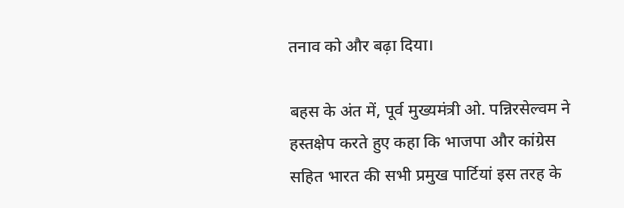तनाव को और बढ़ा दिया।

बहस के अंत में, पूर्व मुख्यमंत्री ओ. पन्निरसेल्वम ने हस्तक्षेप करते हुए कहा कि भाजपा और कांग्रेस सहित भारत की सभी प्रमुख पार्टियां इस तरह के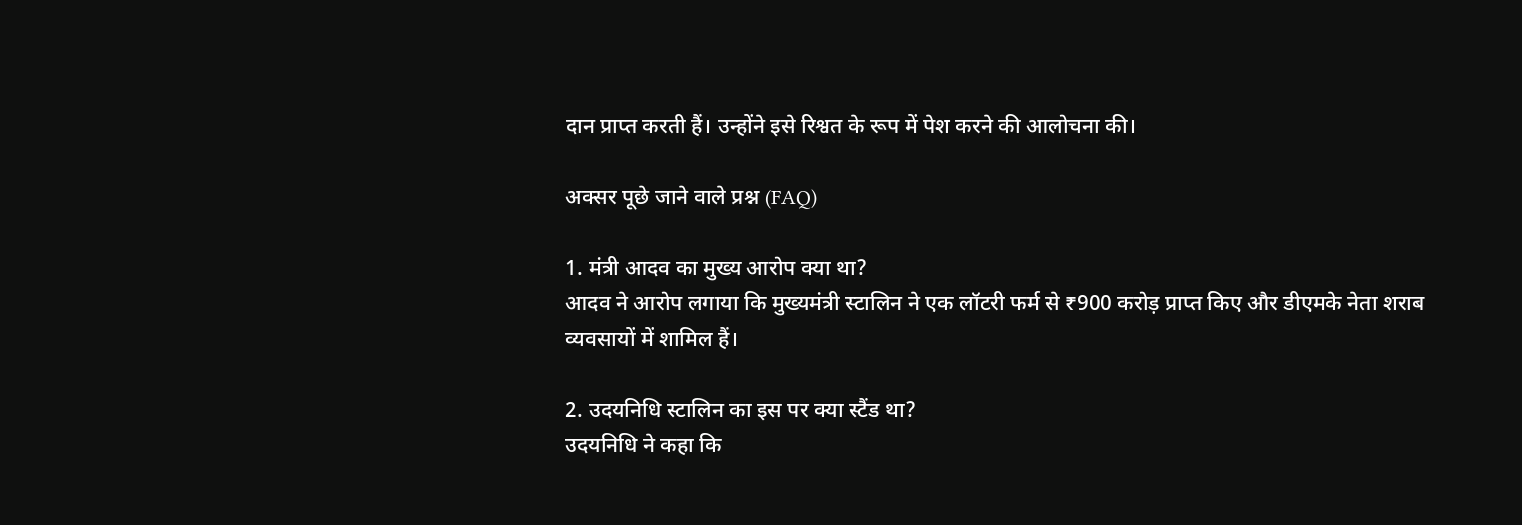दान प्राप्त करती हैं। उन्होंने इसे रिश्वत के रूप में पेश करने की आलोचना की।

अक्सर पूछे जाने वाले प्रश्न (FAQ)

1. मंत्री आदव का मुख्य आरोप क्या था?
आदव ने आरोप लगाया कि मुख्यमंत्री स्टालिन ने एक लॉटरी फर्म से ₹900 करोड़ प्राप्त किए और डीएमके नेता शराब व्यवसायों में शामिल हैं।

2. उदयनिधि स्टालिन का इस पर क्या स्टैंड था?
उदयनिधि ने कहा कि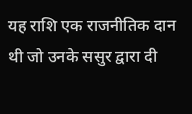यह राशि एक राजनीतिक दान थी जो उनके ससुर द्वारा दी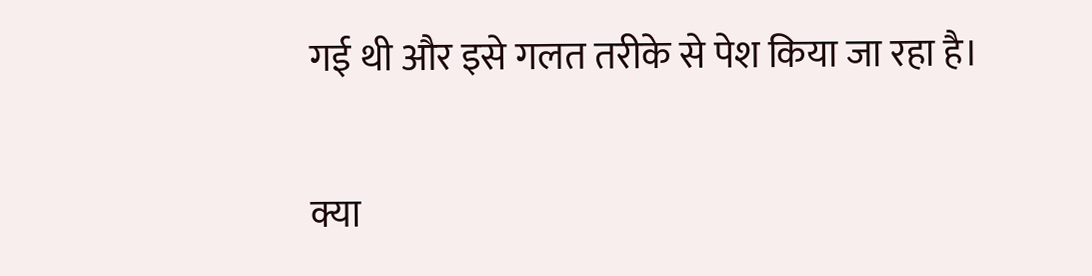गई थी और इसे गलत तरीके से पेश किया जा रहा है।

क्या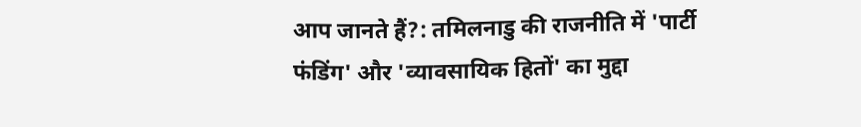आप जानते हैं?: तमिलनाडु की राजनीति में 'पार्टी फंडिंग' और 'व्यावसायिक हितों' का मुद्दा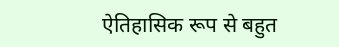ऐतिहासिक रूप से बहुत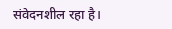संवेदनशील रहा है।